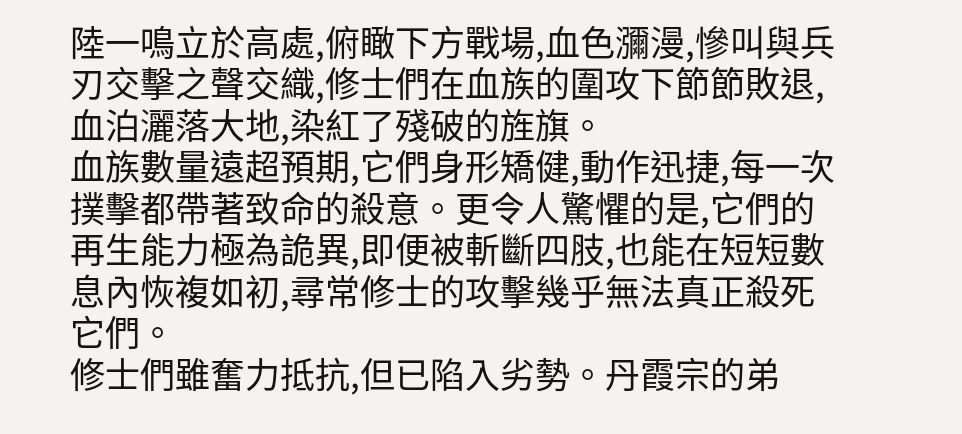陸一鳴立於高處,俯瞰下方戰場,血色瀰漫,慘叫與兵刃交擊之聲交織,修士們在血族的圍攻下節節敗退,血泊灑落大地,染紅了殘破的旌旗。
血族數量遠超預期,它們身形矯健,動作迅捷,每一次撲擊都帶著致命的殺意。更令人驚懼的是,它們的再生能力極為詭異,即便被斬斷四肢,也能在短短數息內恢複如初,尋常修士的攻擊幾乎無法真正殺死它們。
修士們雖奮力抵抗,但已陷入劣勢。丹霞宗的弟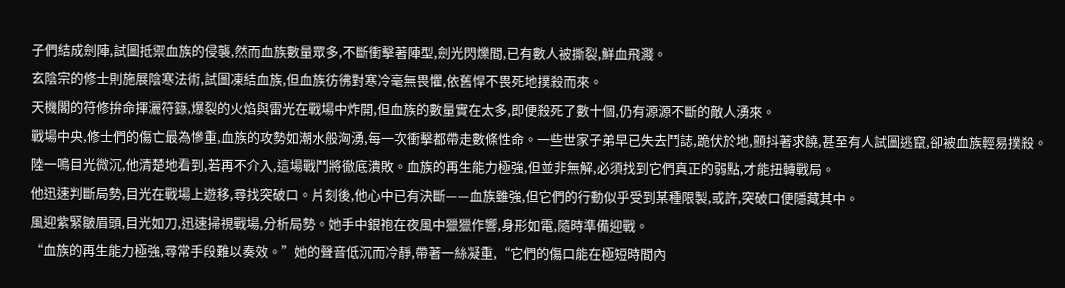子們結成劍陣,試圖抵禦血族的侵襲,然而血族數量眾多,不斷衝擊著陣型,劍光閃爍間,已有數人被撕裂,鮮血飛濺。
玄陰宗的修士則施展陰寒法術,試圖凍結血族,但血族彷彿對寒冷毫無畏懼,依舊悍不畏死地撲殺而來。
天機閣的符修拚命揮灑符籙,爆裂的火焰與雷光在戰場中炸開,但血族的數量實在太多,即便殺死了數十個,仍有源源不斷的敵人湧來。
戰場中央,修士們的傷亡最為慘重,血族的攻勢如潮水般洶湧,每一次衝擊都帶走數條性命。一些世家子弟早已失去鬥誌,跪伏於地,顫抖著求饒,甚至有人試圖逃竄,卻被血族輕易撲殺。
陸一鳴目光微沉,他清楚地看到,若再不介入,這場戰鬥將徹底潰敗。血族的再生能力極強,但並非無解,必須找到它們真正的弱點,才能扭轉戰局。
他迅速判斷局勢,目光在戰場上遊移,尋找突破口。片刻後,他心中已有決斷——血族雖強,但它們的行動似乎受到某種限製,或許,突破口便隱藏其中。
風迎紫緊皺眉頭,目光如刀,迅速掃視戰場,分析局勢。她手中銀袍在夜風中獵獵作響,身形如電,隨時準備迎戰。
“血族的再生能力極強,尋常手段難以奏效。”她的聲音低沉而冷靜,帶著一絲凝重,“它們的傷口能在極短時間內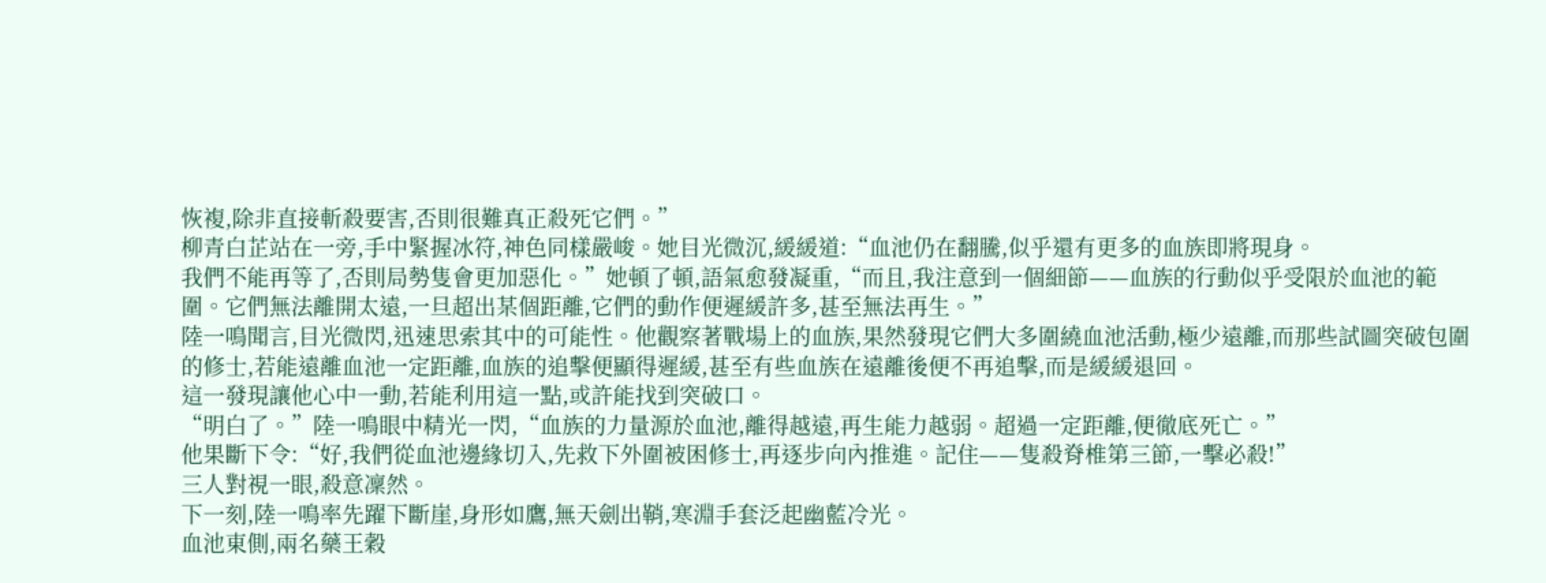恢複,除非直接斬殺要害,否則很難真正殺死它們。”
柳青白芷站在一旁,手中緊握冰符,神色同樣嚴峻。她目光微沉,緩緩道:“血池仍在翻騰,似乎還有更多的血族即將現身。
我們不能再等了,否則局勢隻會更加惡化。”她頓了頓,語氣愈發凝重,“而且,我注意到一個細節——血族的行動似乎受限於血池的範圍。它們無法離開太遠,一旦超出某個距離,它們的動作便遲緩許多,甚至無法再生。”
陸一鳴聞言,目光微閃,迅速思索其中的可能性。他觀察著戰場上的血族,果然發現它們大多圍繞血池活動,極少遠離,而那些試圖突破包圍的修士,若能遠離血池一定距離,血族的追擊便顯得遲緩,甚至有些血族在遠離後便不再追擊,而是緩緩退回。
這一發現讓他心中一動,若能利用這一點,或許能找到突破口。
“明白了。”陸一鳴眼中精光一閃,“血族的力量源於血池,離得越遠,再生能力越弱。超過一定距離,便徹底死亡。”
他果斷下令:“好,我們從血池邊緣切入,先救下外圍被困修士,再逐步向內推進。記住——隻殺脊椎第三節,一擊必殺!”
三人對視一眼,殺意凜然。
下一刻,陸一鳴率先躍下斷崖,身形如鷹,無天劍出鞘,寒淵手套泛起幽藍冷光。
血池東側,兩名藥王穀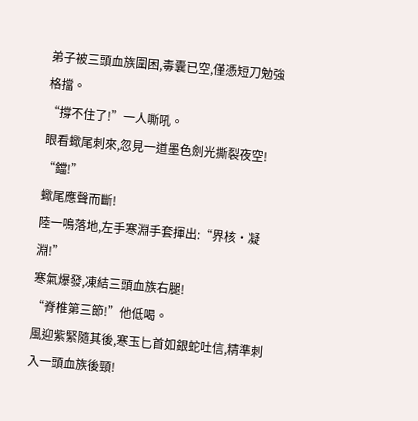弟子被三頭血族圍困,毒囊已空,僅憑短刀勉強格擋。
“撐不住了!”一人嘶吼。
眼看蠍尾刺來,忽見一道墨色劍光撕裂夜空!
“鐺!”
蠍尾應聲而斷!
陸一鳴落地,左手寒淵手套揮出:“界核·凝淵!”
寒氣爆發,凍結三頭血族右腿!
“脊椎第三節!”他低喝。
風迎紫緊隨其後,寒玉匕首如銀蛇吐信,精準刺入一頭血族後頸!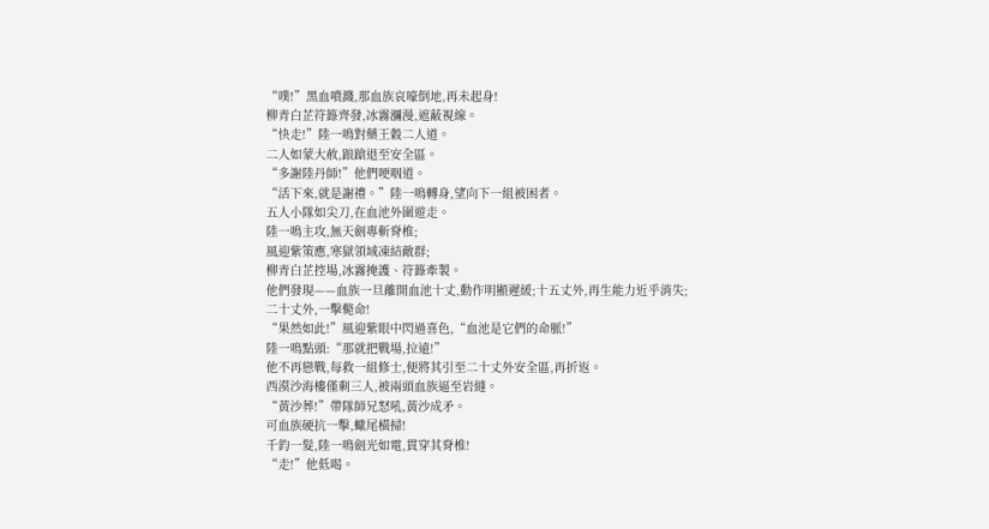“噗!”黑血噴濺,那血族哀嚎倒地,再未起身!
柳青白芷符籙齊發,冰霧瀰漫,遮蔽視線。
“快走!”陸一鳴對藥王穀二人道。
二人如蒙大赦,踉蹌退至安全區。
“多謝陸丹師!”他們哽咽道。
“活下來,就是謝禮。”陸一鳴轉身,望向下一組被困者。
五人小隊如尖刀,在血池外圍遊走。
陸一鳴主攻,無天劍專斬脊椎;
風迎紫策應,寒獄領域凍結敵群;
柳青白芷控場,冰霧掩護、符籙牽製。
他們發現——血族一旦離開血池十丈,動作明顯遲緩;十五丈外,再生能力近乎消失;二十丈外,一擊斃命!
“果然如此!”風迎紫眼中閃過喜色,“血池是它們的命脈!”
陸一鳴點頭:“那就把戰場,拉遠!”
他不再戀戰,每救一組修士,便將其引至二十丈外安全區,再折返。
西漠沙海樓僅剩三人,被兩頭血族逼至岩縫。
“黃沙葬!”帶隊師兄怒吼,黃沙成矛。
可血族硬抗一擊,蠍尾橫掃!
千鈞一髮,陸一鳴劍光如電,貫穿其脊椎!
“走!”他低喝。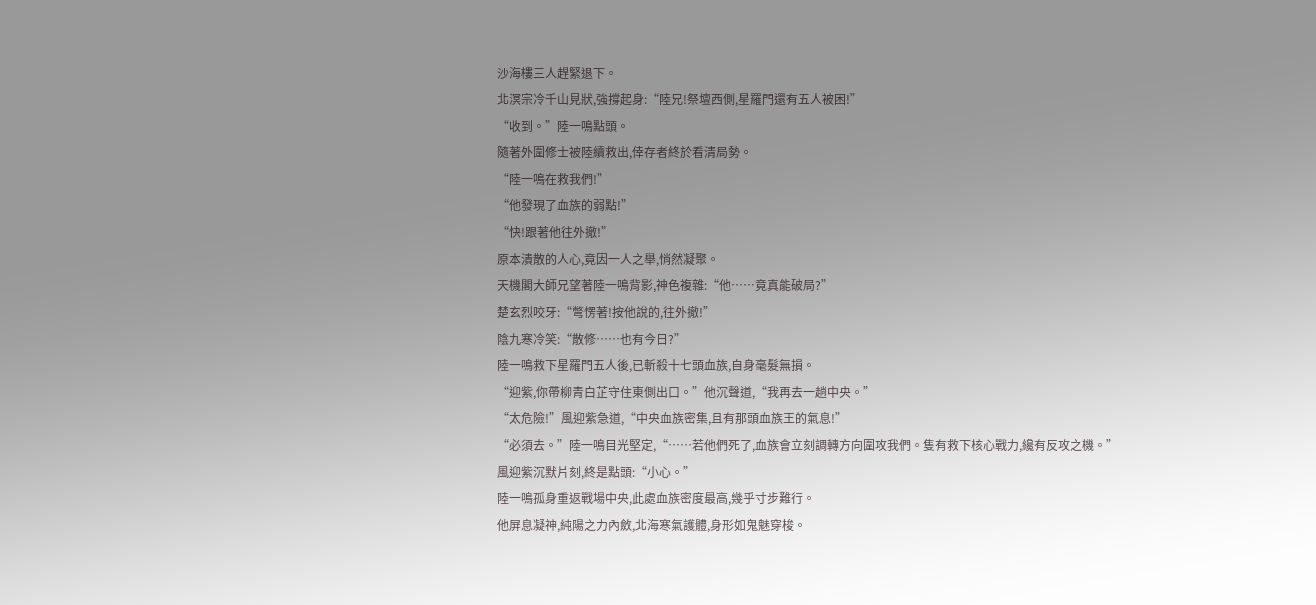沙海樓三人趕緊退下。
北溟宗冷千山見狀,強撐起身:“陸兄!祭壇西側,星羅門還有五人被困!”
“收到。”陸一鳴點頭。
隨著外圍修士被陸續救出,倖存者終於看清局勢。
“陸一鳴在救我們!”
“他發現了血族的弱點!”
“快!跟著他往外撤!”
原本潰散的人心,竟因一人之舉,悄然凝聚。
天機閣大師兄望著陸一鳴背影,神色複雜:“他……竟真能破局?”
楚玄烈咬牙:“彆愣著!按他說的,往外撤!”
陰九寒冷笑:“散修……也有今日?”
陸一鳴救下星羅門五人後,已斬殺十七頭血族,自身毫髮無損。
“迎紫,你帶柳青白芷守住東側出口。”他沉聲道,“我再去一趟中央。”
“太危險!”風迎紫急道,“中央血族密集,且有那頭血族王的氣息!”
“必須去。”陸一鳴目光堅定,“……若他們死了,血族會立刻調轉方向圍攻我們。隻有救下核心戰力,纔有反攻之機。”
風迎紫沉默片刻,終是點頭:“小心。”
陸一鳴孤身重返戰場中央,此處血族密度最高,幾乎寸步難行。
他屏息凝神,純陽之力內斂,北海寒氣護體,身形如鬼魅穿梭。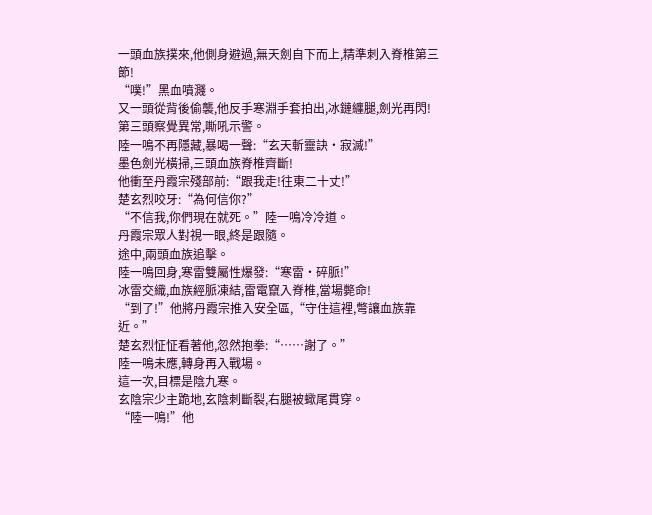一頭血族撲來,他側身避過,無天劍自下而上,精準刺入脊椎第三節!
“噗!”黑血噴濺。
又一頭從背後偷襲,他反手寒淵手套拍出,冰鏈纏腿,劍光再閃!
第三頭察覺異常,嘶吼示警。
陸一鳴不再隱藏,暴喝一聲:“玄天斬靈訣·寂滅!”
墨色劍光橫掃,三頭血族脊椎齊斷!
他衝至丹霞宗殘部前:“跟我走!往東二十丈!”
楚玄烈咬牙:“為何信你?”
“不信我,你們現在就死。”陸一鳴冷冷道。
丹霞宗眾人對視一眼,終是跟隨。
途中,兩頭血族追擊。
陸一鳴回身,寒雷雙屬性爆發:“寒雷·碎脈!”
冰雷交織,血族經脈凍結,雷電竄入脊椎,當場斃命!
“到了!”他將丹霞宗推入安全區,“守住這裡,彆讓血族靠近。”
楚玄烈怔怔看著他,忽然抱拳:“……謝了。”
陸一鳴未應,轉身再入戰場。
這一次,目標是陰九寒。
玄陰宗少主跪地,玄陰刺斷裂,右腿被蠍尾貫穿。
“陸一鳴!”他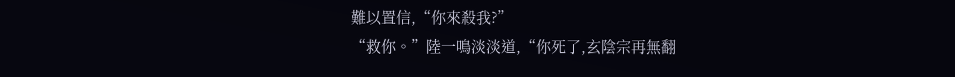難以置信,“你來殺我?”
“救你。”陸一鳴淡淡道,“你死了,玄陰宗再無翻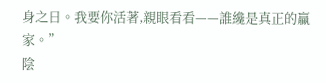身之日。我要你活著,親眼看看——誰纔是真正的贏家。”
陰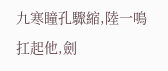九寒瞳孔驟縮,陸一鳴扛起他,劍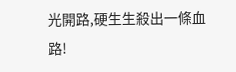光開路,硬生生殺出一條血路!